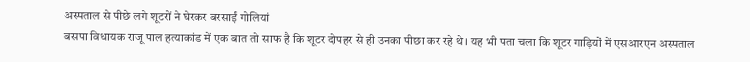अस्पताल से पीछे लगे शूटरों ने घेरकर बरसाईं गोलियां
बसपा विधायक राजू पाल हत्याकांड में एक बात तो साफ है कि शूटर दोपहर से ही उनका पीछा कर रहे थे। यह भी पता चला कि शूटर गाड़ियों में एसआरएन अस्पताल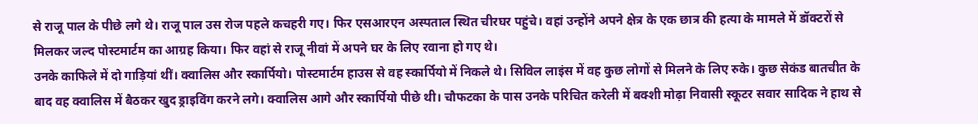से राजू पाल के पीछे लगे थे। राजू पाल उस रोज पहले कचहरी गए। फिर एसआरएन अस्पताल स्थित चीरघर पहुंचे। वहां उन्होंने अपने क्षेत्र के एक छात्र की हत्या के मामले में डॉक्टरों से मिलकर जल्द पोस्टमार्टम का आग्रह किया। फिर वहां से राजू नीवां में अपने घर के लिए रवाना हो गए थे।
उनके काफिले में दो गाड़ियां थीं। क्वालिस और स्कार्पियो। पोस्टमार्टम हाउस से वह स्कार्पियो में निकले थे। सिविल लाइंस में वह कुछ लोगों से मिलने के लिए रुके। कुछ सेकंड बातचीत के बाद वह क्वालिस में बैठकर खुद ड्राइविंग करने लगे। क्वालिस आगे और स्कार्पियो पीछे थी। चौफटका के पास उनके परिचित करेली में बक्शी मोढ़ा निवासी स्कूटर सवार सादिक ने हाथ से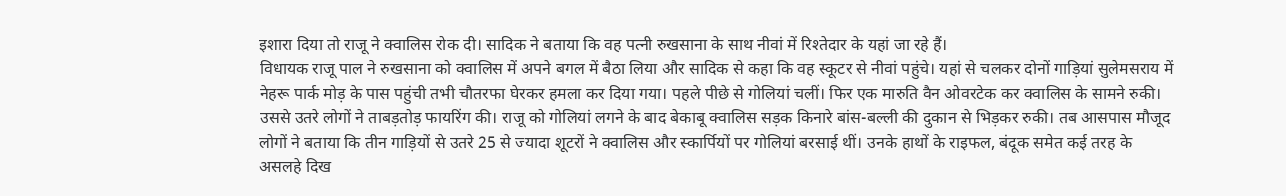इशारा दिया तो राजू ने क्वालिस रोक दी। सादिक ने बताया कि वह पत्नी रुखसाना के साथ नीवां में रिश्तेदार के यहां जा रहे हैं।
विधायक राजू पाल ने रुखसाना को क्वालिस में अपने बगल में बैठा लिया और सादिक से कहा कि वह स्कूटर से नीवां पहुंचे। यहां से चलकर दोनों गाड़ियां सुलेमसराय में नेहरू पार्क मोड़ के पास पहुंची तभी चौतरफा घेरकर हमला कर दिया गया। पहले पीछे से गोलियां चलीं। फिर एक मारुति वैन ओवरटेक कर क्वालिस के सामने रुकी। उससे उतरे लोगों ने ताबड़तोड़ फायरिंग की। राजू को गोलियां लगने के बाद बेकाबू क्वालिस सड़क किनारे बांस-बल्ली की दुकान से भिड़कर रुकी। तब आसपास मौजूद लोगों ने बताया कि तीन गाड़ियों से उतरे 25 से ज्यादा शूटरों ने क्वालिस और स्कार्पियों पर गोलियां बरसाई थीं। उनके हाथों के राइफल, बंदूक समेत कई तरह के असलहे दिख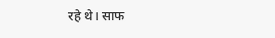रहे थे। साफ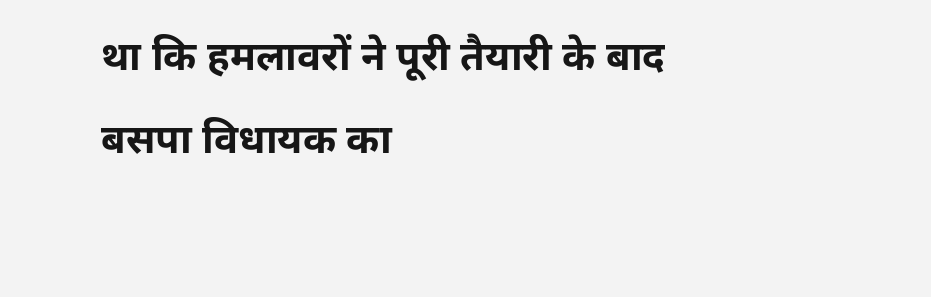था कि हमलावरों ने पूरी तैयारी के बाद बसपा विधायक का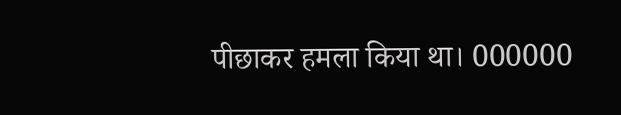पीछाकर हमला किया था। 000000